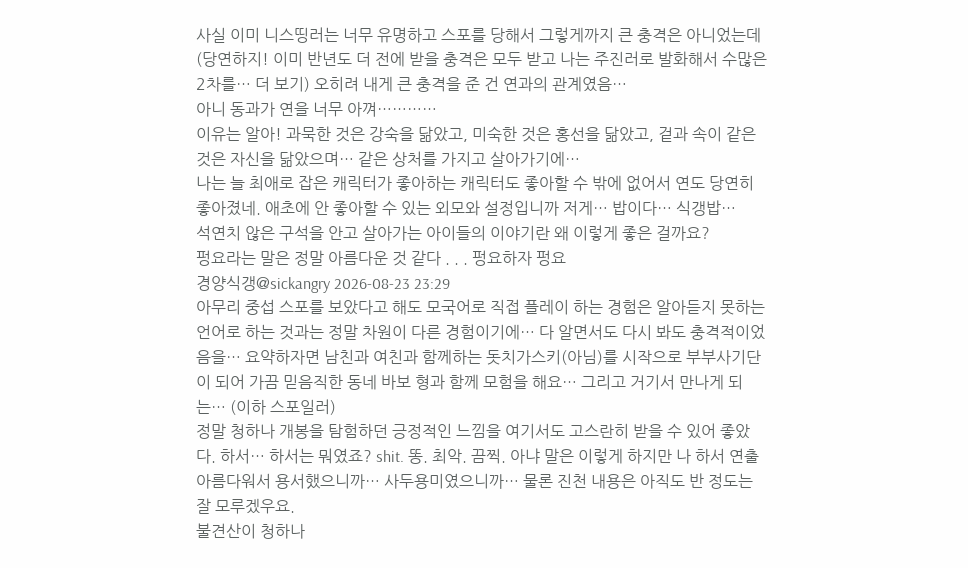사실 이미 니스띵러는 너무 유명하고 스포를 당해서 그렇게까지 큰 충격은 아니었는데 (당연하지! 이미 반년도 더 전에 받을 충격은 모두 받고 나는 주진러로 발화해서 수많은 2차를… 더 보기) 오히려 내게 큰 충격을 준 건 연과의 관계였음…
아니 동과가 연을 너무 아껴…………
이유는 알아! 과묵한 것은 강숙을 닮았고, 미숙한 것은 홍선을 닮았고, 겉과 속이 같은 것은 자신을 닮았으며… 같은 상처를 가지고 살아가기에…
나는 늘 최애로 잡은 캐릭터가 좋아하는 캐릭터도 좋아할 수 밖에 없어서 연도 당연히 좋아졌네. 애초에 안 좋아할 수 있는 외모와 설정입니까 저게… 밥이다… 식갱밥…
석연치 않은 구석을 안고 살아가는 아이들의 이야기란 왜 이렇게 좋은 걸까요?
펑요라는 말은 정말 아름다운 것 같다 . . . 펑요하자 펑요
경양식갱@sickangry 2026-08-23 23:29
아무리 중섭 스포를 보았다고 해도 모국어로 직접 플레이 하는 경험은 알아듣지 못하는 언어로 하는 것과는 정말 차원이 다른 경험이기에… 다 알면서도 다시 봐도 충격적이었음을… 요약하자면 남친과 여친과 함께하는 돗치가스키(아님)를 시작으로 부부사기단이 되어 가끔 믿음직한 동네 바보 형과 함께 모험을 해요… 그리고 거기서 만나게 되는… (이하 스포일러)
정말 청하나 개봉을 탐험하던 긍정적인 느낌을 여기서도 고스란히 받을 수 있어 좋았다. 하서… 하서는 뭐였죠? shit. 똥. 최악. 끔찍. 아냐 말은 이렇게 하지만 나 하서 연출 아름다워서 용서했으니까… 사두용미였으니까… 물론 진천 내용은 아직도 반 정도는 잘 모루겠우요.
불견산이 청하나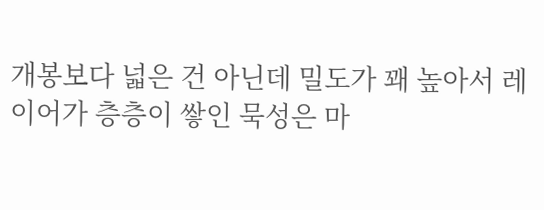개봉보다 넓은 건 아닌데 밀도가 꽤 높아서 레이어가 층층이 쌓인 묵성은 마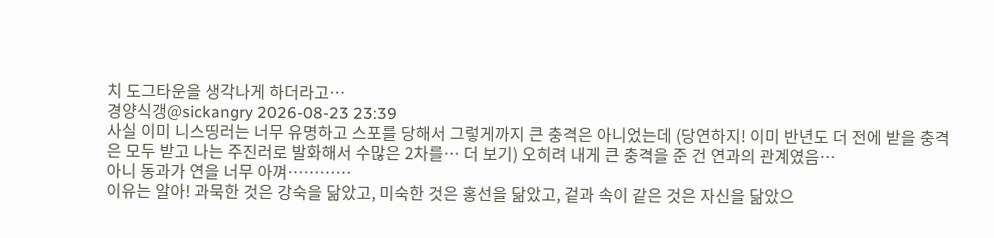치 도그타운을 생각나게 하더라고…
경양식갱@sickangry 2026-08-23 23:39
사실 이미 니스띵러는 너무 유명하고 스포를 당해서 그렇게까지 큰 충격은 아니었는데 (당연하지! 이미 반년도 더 전에 받을 충격은 모두 받고 나는 주진러로 발화해서 수많은 2차를… 더 보기) 오히려 내게 큰 충격을 준 건 연과의 관계였음…
아니 동과가 연을 너무 아껴…………
이유는 알아! 과묵한 것은 강숙을 닮았고, 미숙한 것은 홍선을 닮았고, 겉과 속이 같은 것은 자신을 닮았으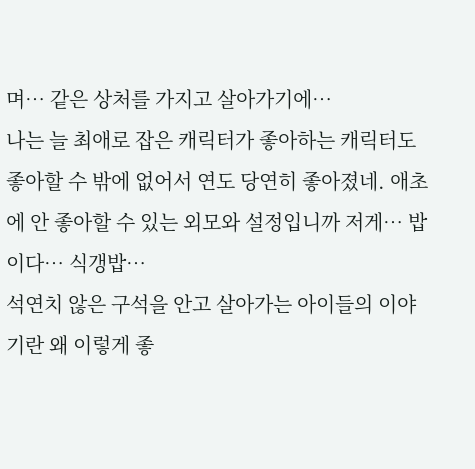며… 같은 상처를 가지고 살아가기에…
나는 늘 최애로 잡은 캐릭터가 좋아하는 캐릭터도 좋아할 수 밖에 없어서 연도 당연히 좋아졌네. 애초에 안 좋아할 수 있는 외모와 설정입니까 저게… 밥이다… 식갱밥…
석연치 않은 구석을 안고 살아가는 아이들의 이야기란 왜 이렇게 좋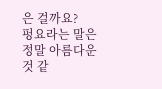은 걸까요?
펑요라는 말은 정말 아름다운 것 같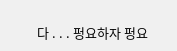다 . . . 펑요하자 펑요